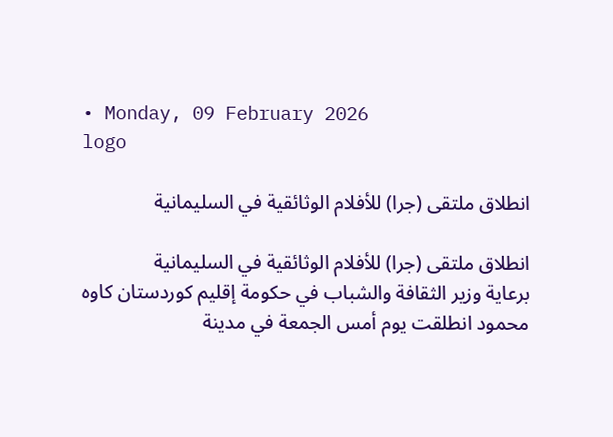• Monday, 09 February 2026
logo

انطلاق ملتقى (جرا) للأفلام الوثائقية في السليمانية

انطلاق ملتقى (جرا) للأفلام الوثائقية في السليمانية
برعاية وزير الثقافة والشباب في حكومة إقليم كوردستان كاوه محمود انطلقت يوم أمس الجمعة في مدينة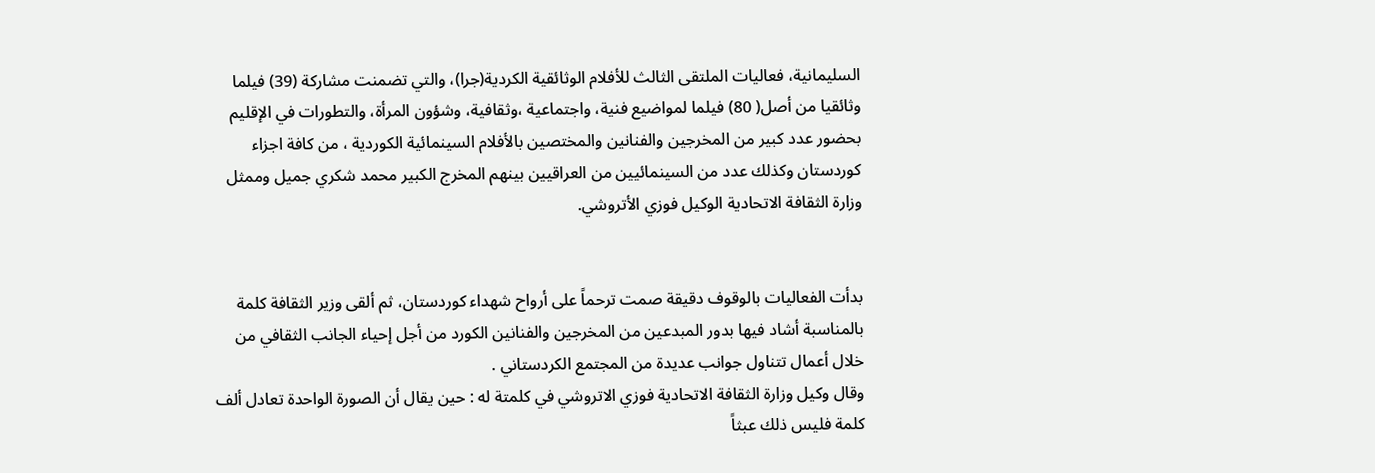السليمانية، فعاليات الملتقى الثالث للأفلام الوثائقية الكردية(جرا)، والتي تضمنت مشاركة (39) فيلما وثائقيا من أصل( 80) فيلما لمواضيع فنية، واجتماعية ،وثقافية، وشؤون المرأة، والتطورات في الإقليم بحضور عدد كبير من المخرجين والفنانين والمختصين بالأفلام السينمائية الكوردية ، من كافة اجزاء كوردستان وكذلك عدد من السينمائيين من العراقيين بينهم المخرج الكبير محمد شكري جميل وممثل وزارة الثقافة الاتحادية الوكيل فوزي الأتروشي.


بدأت الفعاليات بالوقوف دقيقة صمت ترحماً على أرواح شهداء كوردستان، ثم ألقى وزير الثقافة كلمة بالمناسبة أشاد فيها بدور المبدعين من المخرجين والفنانين الكورد من أجل إحياء الجانب الثقافي من خلال أعمال تتناول جوانب عديدة من المجتمع الكردستاني .
وقال وكيل وزارة الثقافة الاتحادية فوزي الاتروشي في كلمتة له : حين يقال أن الصورة الواحدة تعادل ألف كلمة فليس ذلك عبثاً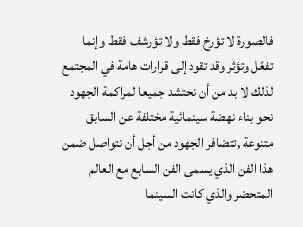فالصورة لا تؤرخ فقط ولا تؤرشف فقط وإنما تفعّل وتؤثر وقد تقود إلى قرارات هامة في المجتمع لذلك لا بد من أن نحتشد جميعا لمراكمة الجهود نحو بناء نهضة سينمائية مختلفة عن السابق متنوعة ,تتضافر الجهود من أجل أن نتواصل ضمن هذا الفن الذي يسمى الفن السابع مع العالم المتحضر والذي كانت السينما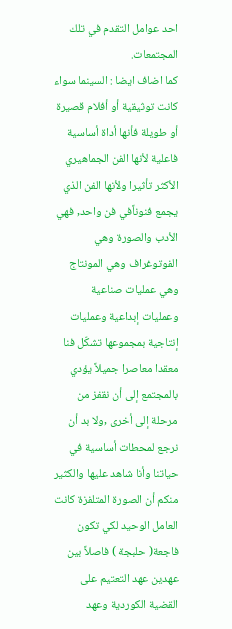احد عوامل التقدم في تلك المجتمعات.
كما اضاف ايضا : السينما سواء كانت توثيقية أو أفلام قصيرة أو طويلة فأنها أداة أساسية فاعلية لأنها الفن الجماهيري الأكثر تأثيرا ولأنها الفن الذي يجمع فنوناًفي فن واحد, فهي الأدب والصورة وهي الفوتوغراف وهي المونتاج وهي عمليات صناعية وعمليات إبداعية وعمليات إنتاجية بمجموعها تشكّل فنا معقدا معاصرا جميلاً يؤدي بالمجتمع إلى أن نقفز من مرحلة إلى أخرى ,ولا بد أن نرجع لمحطات أساسية في حياتنا وأنا شاهد عليها والكثير منكم أن الصورة المتلفزة كانت العامل الوحيد لكي تكون فاجعة( حلبجة ) فاصلاً بين عهدين عهد التعتيم على القضية الكوردية وعهد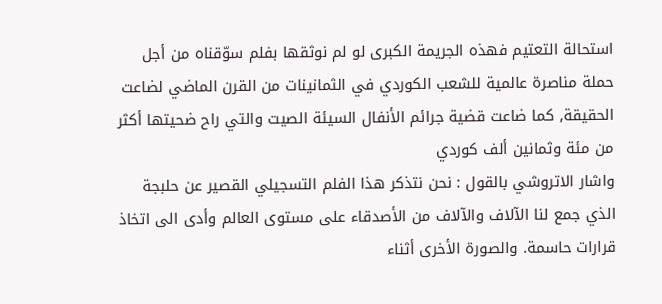استحالة التعتيم فهذه الجريمة الكبرى لو لم نوثقها بفلم سوّقناه من أجل حملة مناصرة عالمية للشعب الكوردي في الثمانينات من القرن الماضي لضاعت الحقيقة, كما ضاعت قضية جرائم الأنفال السيئة الصيت والتي راح ضحيتها أكثر من مئة وثمانين ألف كوردي
واشار الاتروشي بالقول : نحن نتذكر هذا الفلم التسجيلي القصير عن حلبجة الذي جمع لنا الآلاف والآلاف من الأصدقاء على مستوى العالم وأدى الى اتخاذ قرارات حاسمة. والصورة الأخرى أثناء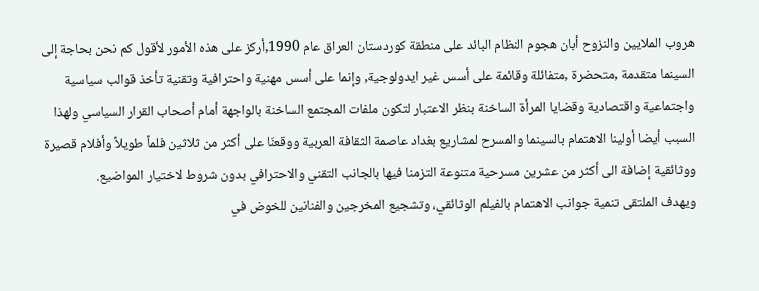هروب الملايين والنزوح أبان هجوم النظام البائد على منطقة كوردستان العراق عام 1990,أركز على هذه الأمور لأقول كم نحن بحاجة إلى السينما متقدمة ,متحضرة ,متفائلة وقائمة على أسس غير ايدولوجية, وإنما على أسس مهنية واحترافية وتقنية تأخذ قوالب سياسية واجتماعية واقتصادية وقضايا المرأة الساخنة بنظر الاعتبار لتكون ملفات المجتمع الساخنة بالواجهة أمام أصحاب القرار السياسي ولهذا السبب أيضا أولينا الاهتمام بالسينما والمسرح لمشاريع بغداد عاصمة الثقافة العربية ووقعنّا على أكثر من ثلاثين فلماً طويلاً وأفلام قصيرة ووثائقية إضافة الى أكثر من عشرين مسرحية متنوعة التزمنا فيها بالجانب التقني والاحترافي بدون شروط لاختيار المواضيع.
ويهدف الملتقى تنمية جوانب الاهتمام بالفيلم الوثائقي، وتشجيع المخرجين والفنانين للخوض في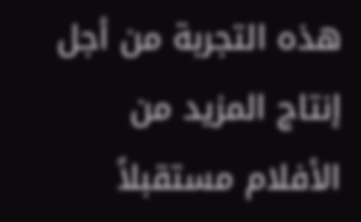هذه التجربة من أجل إنتاج المزيد من الأفلام مستقبلاً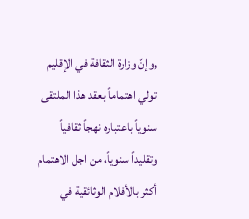,وإنّ وزارة الثقافة في الإقليم تولي اهتماماً بعقد هذا الملتقى سنوياً باعتباره نهجاً ثقافياً وتقليداً سنوياً، من اجل الاهتمام أكثر بالأفلام الوثائقية في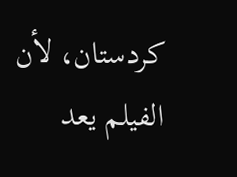كردستان، لأن الفيلم يعد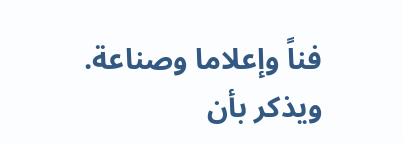فناً وإعلاما وصناعة.
ويذكر بأن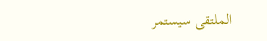الملتقى سيستمر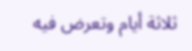ثلاثة أيام وتعرض فيه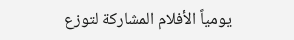يومياً الأفلام المشاركة لتوزع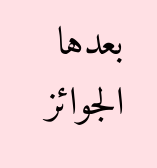بعدها الجوائز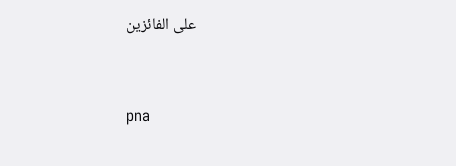على الفائزين


pna